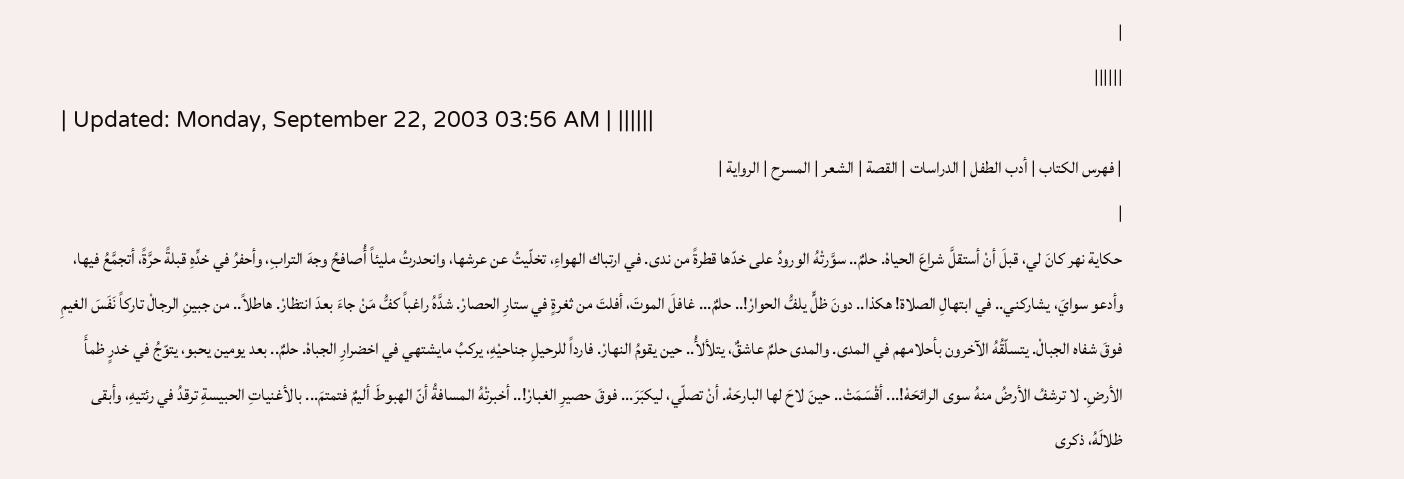|
||||||
| Updated: Monday, September 22, 2003 03:56 AM | ||||||
| فهرس الكتاب | أدب الطفل | الدراسات | القصة | الشعر | المسرح | الرواية |
|
حكاية نهر كانَ لي، قبلَ أنْ أستقلَّ شراعَ الحياهْ. حلمٌ.. سوَّرتْهُ الورودُ على خدّها قطرةً من ندى. في ارتباك الهواءِ، تخلّيتُ عن عرشها، وانحدرتُ مليئاً أُصافحُ وجهَ الترابِ، وأحفرُ في خدِّهِ قبلةً حرَّةً، أتجمَّعُ فيها، وأدعو سوايَ، يشاركني.. في ابتهالِ الصلاة! هكذا.. دونَ ظلٍّ يلفُّ الحوارْ!.. حلمٌ... غافلَ الموتَ، أفلتَ من ثغرةٍ في ستارِ الحصارْ. شدَّهُ راغباً كفُّ مَنْ جاءَ بعدَ انتظارْ. هاطلاً.. من جبينِ الرجالْ تاركاً نَفَسَ الغيمِ فوقَ شفاه الجبالْ. يتسلّقُهُ الآخرون بأحلامهم في المدى. والمدى حلمٌ عاشقٌ، يتلألأُ.. حين يقومُ النهارْ. فارداً للرحيلِ جناحيْهِ، يركبُ مايشتهي في اخضرارِ الجباهْ. حلمٌ.. بعد يومين يحبو، يتوّجُ في خدرٍ ظمأَ الأرضِ. لا ترشفُ الأرضُ منهُ سوى الرائحَهْ!... أقْسَمَتْ.. حينَ لاحَ لها البارحَهْ. أنْ تصلّي، ليكبَرَ... فوقَ حصيرِ الغبارْ!.. أخبرتْهُ المسافةُ أنّ الهبوطَ أليمٌ فتمتمَ... بالأغنياتِ الحبيسةِ ترقدُ في رئتيهِ، وأبقى ظلالَهُ، ذكرى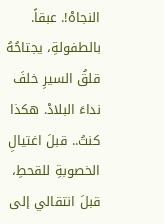النجاهْ!. عبقاً. بالطفولةِ، يجتاحُهُ قلقُ السيرِ خلفَ نداءَ البلادْ. هكذا كنتُ.. قبلَ اغتيالِ الخصوبةِ للقحطِ، قبلَ انتقالي إلى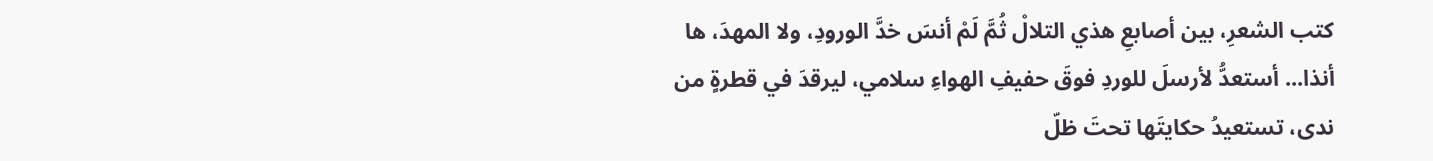كتب الشعرِ، بين أصابعِ هذي التلالْ ثُمَّ لَمْ أنسَ خدَّ الورودِ، ولا المهدَ، ها أنذا... أستعدُّ لأرسلَ للوردِ فوقَ حفيفِ الهواءِ سلامي، ليرقدَ في قطرةٍ من ندى، تستعيدُ حكايتَها تحتَ ظلّ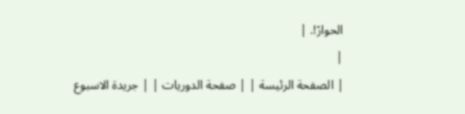الحوارْ!. |
|
| الصفحة الرئيسة | | صفحة الدوريات | | جريدة الاسبوع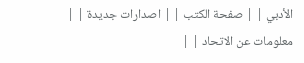الأدبي | | صفحة الكتب | | اصدارات جديدة | | معلومات عن الاتحاد | |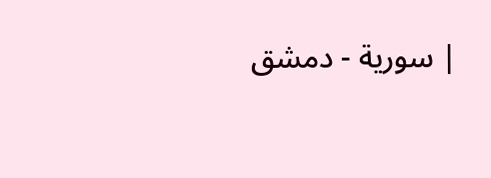| سورية - دمشق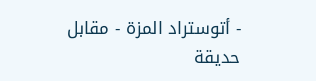- أتوستراد المزة - مقابل حديقة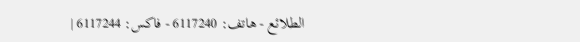الطلائع - هاتف: 6117240 - فاكس: 6117244 |